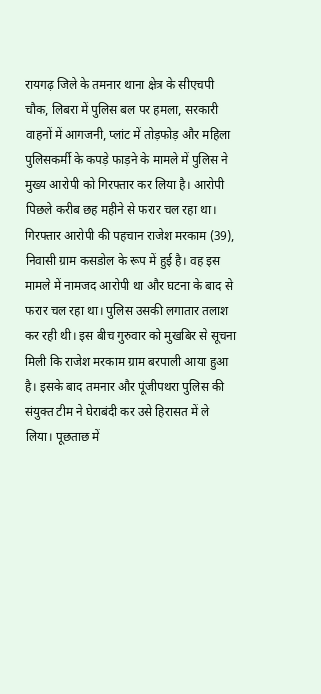रायगढ़ जिले के तमनार थाना क्षेत्र के सीएचपी चौक, लिबरा में पुलिस बल पर हमला, सरकारी वाहनों में आगजनी, प्लांट में तोड़फोड़ और महिला पुलिसकर्मी के कपड़े फाड़ने के मामले में पुलिस ने मुख्य आरोपी को गिरफ्तार कर लिया है। आरोपी पिछले करीब छह महीने से फरार चल रहा था। गिरफ्तार आरोपी की पहचान राजेश मरकाम (39), निवासी ग्राम कसडोल के रूप में हुई है। वह इस मामले में नामजद आरोपी था और घटना के बाद से फरार चल रहा था। पुलिस उसकी लगातार तलाश कर रही थी। इस बीच गुरुवार को मुखबिर से सूचना मिली कि राजेश मरकाम ग्राम बरपाली आया हुआ है। इसके बाद तमनार और पूंजीपथरा पुलिस की संयुक्त टीम ने घेराबंदी कर उसे हिरासत में ले लिया। पूछताछ में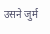उसने जुर्म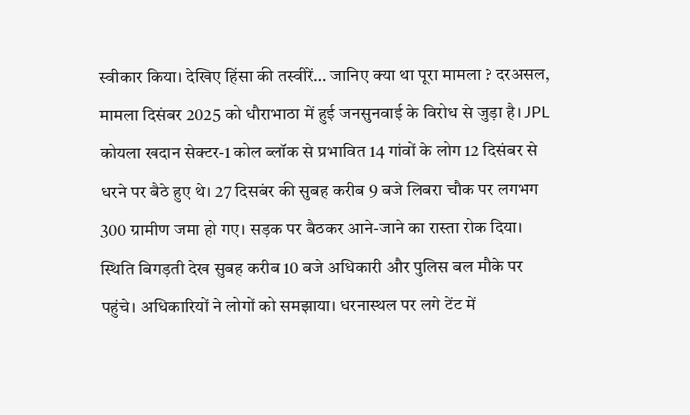स्वीकार किया। देखिए हिंसा की तस्वीरें… जानिए क्या था पूरा मामला ? दरअसल, मामला दिसंबर 2025 को धौराभाठा में हुई जनसुनवाई के विरोध से जुड़ा है। JPL कोयला खदान सेक्टर-1 कोल ब्लॉक से प्रभावित 14 गांवों के लोग 12 दिसंबर से धरने पर बैठे हुए थे। 27 दिसबंर की सुबह करीब 9 बजे लिबरा चौक पर लगभग 300 ग्रामीण जमा हो गए। सड़क पर बैठकर आने-जाने का रास्ता रोक दिया। स्थिति बिगड़ती देख सुबह करीब 10 बजे अधिकारी और पुलिस बल मौके पर पहुंचे। अधिकारियों ने लोगों को समझाया। धरनास्थल पर लगे टेंट में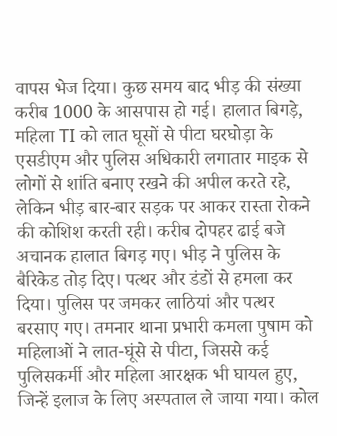वापस भेज दिया। कुछ समय बाद भीड़ की संख्या करीब 1000 के आसपास हो गई। हालात बिगड़े, महिला TI को लात घूसों से पीटा घरघोड़ा के एसडीएम और पुलिस अधिकारी लगातार माइक से लोगों से शांति बनाए रखने की अपील करते रहे, लेकिन भीड़ बार-बार सड़क पर आकर रास्ता रोकने की कोशिश करती रही। करीब दोपहर ढाई बजे अचानक हालात बिगड़ गए। भीड़ ने पुलिस के बैरिकेड तोड़ दिए। पत्थर और डंडों से हमला कर दिया। पुलिस पर जमकर लाठियां और पत्थर बरसाए गए। तमनार थाना प्रभारी कमला पुषाम को महिलाओं ने लात-घूंसे से पीटा, जिससे कई पुलिसकर्मी और महिला आरक्षक भी घायल हुए, जिन्हें इलाज के लिए अस्पताल ले जाया गया। कोल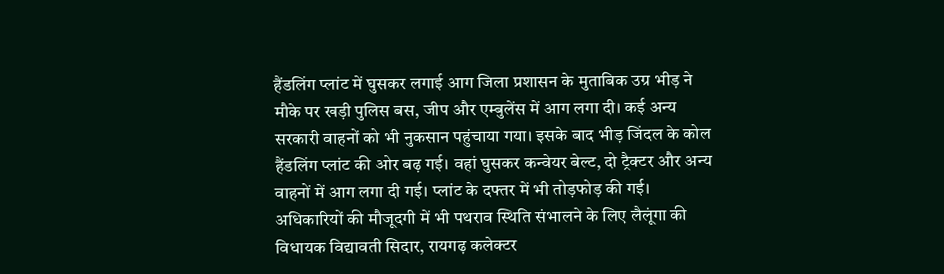हैंडलिंग प्लांट में घुसकर लगाई आग जिला प्रशासन के मुताबिक उग्र भीड़ ने मौके पर खड़ी पुलिस बस, जीप और एम्बुलेंस में आग लगा दी। कई अन्य सरकारी वाहनों को भी नुकसान पहुंचाया गया। इसके बाद भीड़ जिंदल के कोल हैंडलिंग प्लांट की ओर बढ़ गई। वहां घुसकर कन्वेयर बेल्ट, दो ट्रैक्टर और अन्य वाहनों में आग लगा दी गई। प्लांट के दफ्तर में भी तोड़फोड़ की गई। अधिकारियों की मौजूदगी में भी पथराव स्थिति संभालने के लिए लैलूंगा की विधायक विद्यावती सिदार, रायगढ़ कलेक्टर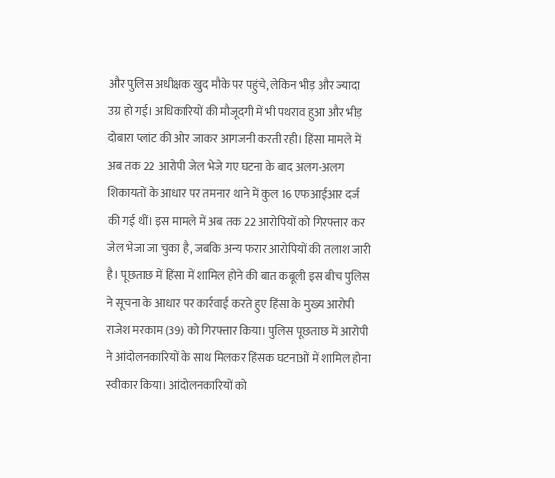और पुलिस अधीक्षक खुद मौके पर पहुंचे, लेकिन भीड़ और ज्यादा उग्र हो गई। अधिकारियों की मौजूदगी में भी पथराव हुआ और भीड़ दोबारा प्लांट की ओर जाकर आगजनी करती रही। हिंसा मामले में अब तक 22 आरोपी जेल भेजे गए घटना के बाद अलग-अलग शिकायतों के आधार पर तमनार थाने में कुल 16 एफआईआर दर्ज की गई थीं। इस मामले में अब तक 22 आरोपियों को गिरफ्तार कर जेल भेजा जा चुका है, जबकि अन्य फरार आरोपियों की तलाश जारी है। पूछताछ में हिंसा में शामिल होने की बात कबूली इस बीच पुलिस ने सूचना के आधार पर कार्रवाई करते हुए हिंसा के मुख्य आरोपी राजेश मरकाम (39) को गिरफ्तार किया। पुलिस पूछताछ में आरोपी ने आंदोलनकारियों के साथ मिलकर हिंसक घटनाओं में शामिल होना स्वीकार किया। आंदोलनकारियों को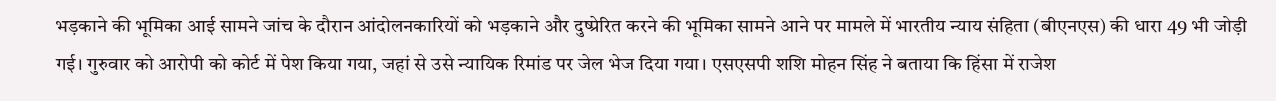भड़काने की भूमिका आई सामने जांच के दौरान आंदोलनकारियों को भड़काने और दुष्प्रेरित करने की भूमिका सामने आने पर मामले में भारतीय न्याय संहिता (बीएनएस) की धारा 49 भी जोड़ी गई। गुरुवार को आरोपी को कोर्ट में पेश किया गया, जहां से उसे न्यायिक रिमांड पर जेल भेज दिया गया। एसएसपी शशि मोहन सिंह ने बताया कि हिंसा में राजेश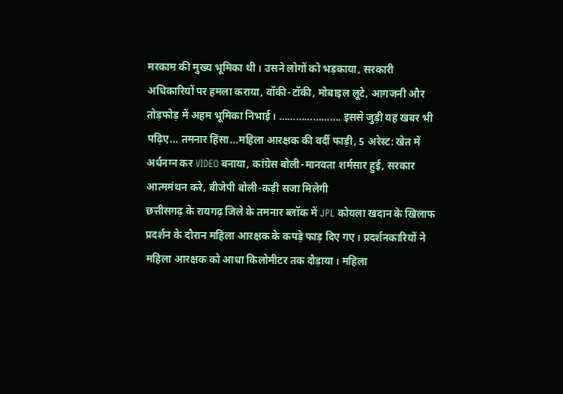मरकाम की मुख्य भूमिका थी। उसने लोगों को भड़काया, सरकारी अधिकारियों पर हमला कराया, वॉकी-टॉकी, मोबाइल लूटे, आगजनी और तोड़फोड़ में अहम भूमिका निभाई। …………………. इससे जुड़ी यह खबर भी पढ़िए… तमनार हिंसा…महिला आरक्षक की वर्दी फाड़ी, 5 अरेस्ट: खेत में अर्धनग्न कर VIDEO बनाया, कांग्रेस बोली-मानवता शर्मसार हुई, सरकार आत्ममंथन करे, बीजेपी बोली-कड़ी सजा मिलेगी
छत्तीसगढ़ के रायगढ़ जिले के तमनार ब्लॉक में JPL कोयला खदान के खिलाफ प्रदर्शन के दौरान महिला आरक्षक के कपड़े फाड़ दिए गए। प्रदर्शनकारियों ने महिला आरक्षक को आधा किलोमीटर तक दौड़ाया। महिला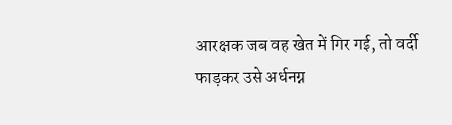आरक्षक जब वह खेत में गिर गई, तो वर्दी फाड़कर उसे अर्धनग्न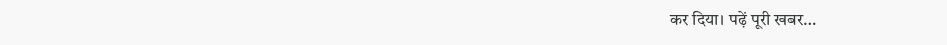कर दिया। पढ़ें पूरी खबर…